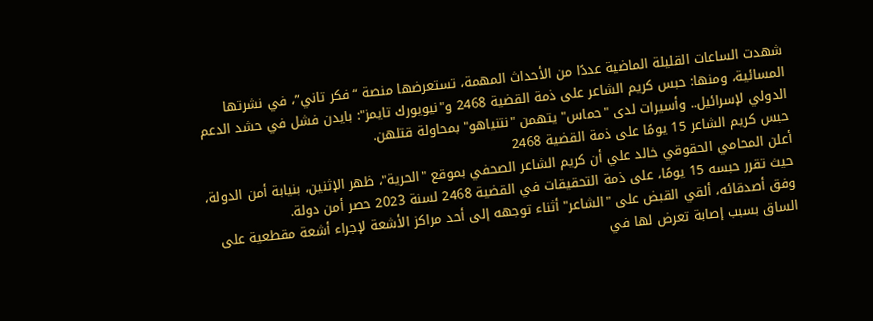شهدت الساعات القليلة الماضية عددًا من الأحداث المهمة، تستعرضها منصة “فكر تاني”، في نشرتها المسائية، ومنها: حبس كريم الشاعر على ذمة القضية 2468 و"نيويورك تايمز": بايدن فشل في حشد الدعم الدولي لإسرائيل.. وأسيرات لدى "حماس" يتهمن "نتنياهو" بمحاولة قتلهن.
حبس كريم الشاعر 15 يومًا على ذمة القضية 2468
أعلن المحامي الحقوقي خالد علي أن كريم الشاعر الصحفي بموقع "الحرية"، ظهر الإثنين، بنيابة أمن الدولة، حيث تقرر حبسه 15 يومًا، على ذمة التحقيقات في القضية 2468 لسنة 2023 حصر أمن دولة.
وفق أصدقائه، ألقي القبض على "الشاعر" أثناء توجهه إلى أحد مراكز الأشعة لإجراء أشعة مقطعية على الساق بسبب إصابة تعرض لها في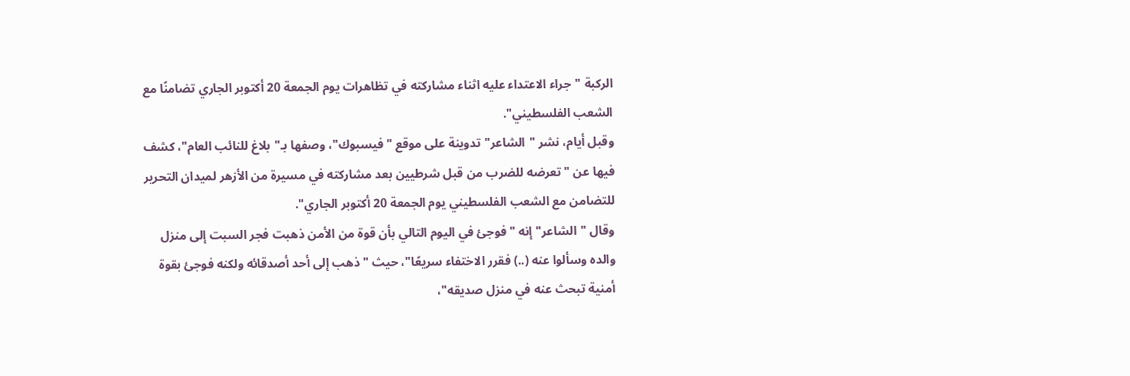الركبة "جراء الاعتداء عليه اثناء مشاركته في تظاهرات يوم الجمعة 20 أكتوبر الجاري تضامنًا مع الشعب الفلسطيني".
وقبل أيام، نشر "الشاعر" تدوينة على موقع "فيسبوك"، وصفها بـ"بلاغ للنائب العام"، كشف فيها عن "تعرضه للضرب من قبل شرطيين بعد مشاركته في مسيرة من الأزهر لميدان التحرير للتضامن مع الشعب الفلسطيني يوم الجمعة 20 أكتوبر الجاري".
وقال "الشاعر" إنه "فوجئ في اليوم التالي بأن قوة من الأمن ذهبت فجر السبت إلى منزل والده وسألوا عنه (..) فقرر الاختفاء سريعًا"، حيث "ذهب إلى أحد أصدقائه ولكنه فوجئ بقوة أمنية تبحث عنه في منزل صديقه"،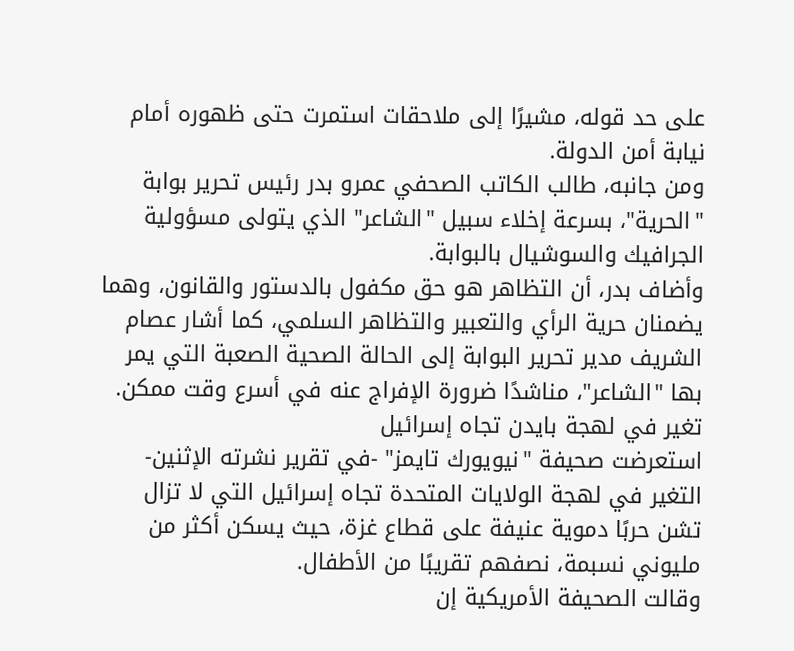على حد قوله، مشيرًا إلى ملاحقات استمرت حتى ظهوره أمام نيابة أمن الدولة.
ومن جانبه، طالب الكاتب الصحفي عمرو بدر رئيس تحرير بوابة "الحرية"، بسرعة إخلاء سبيل "الشاعر" الذي يتولى مسؤولية الجرافيك والسوشيال بالبوابة.
وأضاف بدر، أن التظاهر هو حق مكفول بالدستور والقانون، وهما يضمنان حرية الرأي والتعبير والتظاهر السلمي، كما أشار عصام الشريف مدير تحرير البوابة إلى الحالة الصحية الصعبة التي يمر بها "الشاعر"، مناشدًا ضرورة الإفراج عنه في أسرع وقت ممكن.
تغير في لهجة بايدن تجاه إسرائيل
استعرضت صحيفة "نيويورك تايمز" -في تقرير نشرته الإثنين- التغير في لهجة الولايات المتحدة تجاه إسرائيل التي لا تزال تشن حربًا دموية عنيفة على قطاع غزة، حيث يسكن أكثر من مليوني نسبمة، نصفهم تقريبًا من الأطفال.
وقالت الصحيفة الأمريكية إن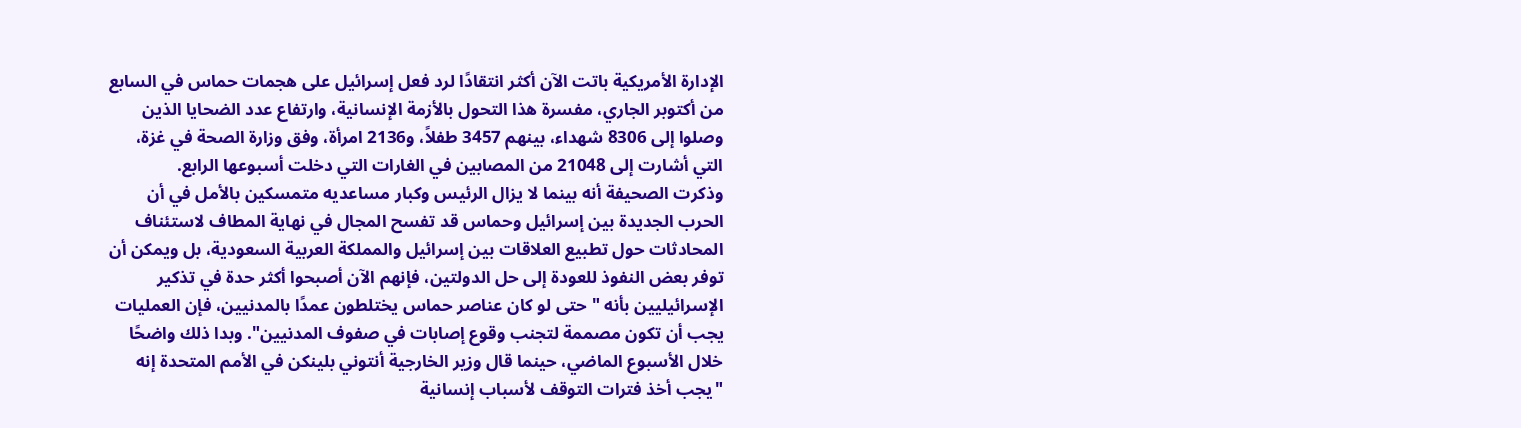الإدارة الأمريكية باتت الآن أكثر انتقادًا لرد فعل إسرائيل على هجمات حماس في السابع من أكتوبر الجاري، مفسرة هذا التحول بالأزمة الإنسانية، وارتفاع عدد الضحايا الذين وصلوا إلى 8306 شهداء، بينهم 3457 طفلاً، و2136 امرأة، وفق وزارة الصحة في غزة، التي أشارت إلى 21048 من المصابين في الغارات التي دخلت أسبوعها الرابع.
وذكرت الصحيفة أنه بينما لا يزال الرئيس وكبار مساعديه متمسكين بالأمل في أن الحرب الجديدة بين إسرائيل وحماس قد تفسح المجال في نهاية المطاف لاستئناف المحادثات حول تطبيع العلاقات بين إسرائيل والمملكة العربية السعودية، بل ويمكن أن توفر بعض النفوذ للعودة إلى حل الدولتين، فإنهم الآن أصبحوا أكثر حدة في تذكير الإسرائيليين بأنه "حتى لو كان عناصر حماس يختلطون عمدًا بالمدنيين، فإن العمليات يجب أن تكون مصممة لتجنب وقوع إصابات في صفوف المدنيين". وبدا ذلك واضحًا خلال الأسبوع الماضي، حينما قال وزير الخارجية أنتوني بلينكن في الأمم المتحدة إنه "يجب أخذ فترات التوقف لأسباب إنسانية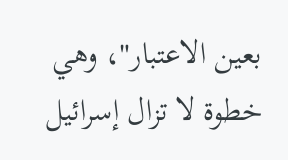بعين الاعتبار"، وهي خطوة لا تزال إسرائيل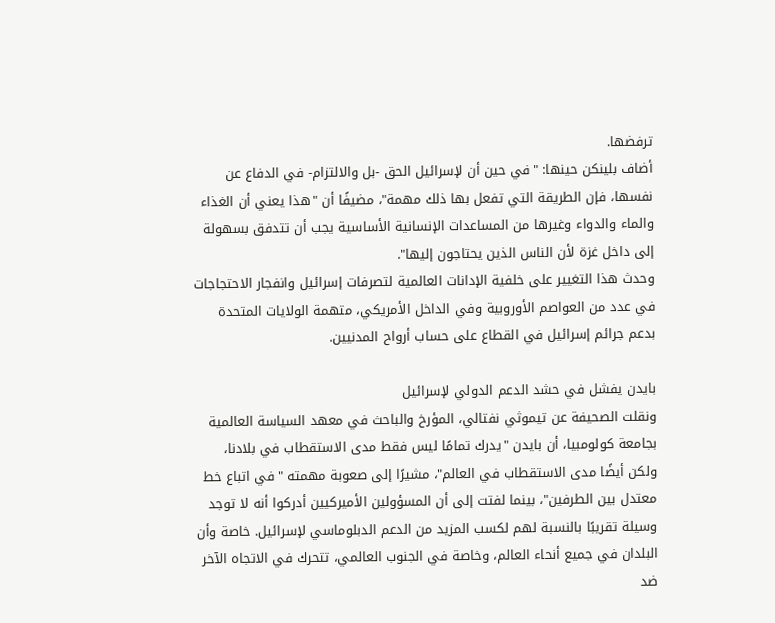ترفضها.
أضاف بلينكن حينها: "في حين أن لإسرائيل الحق -بل والالتزام- في الدفاع عن نفسها، فإن الطريقة التي تفعل بها ذلك مهمة"، مضيفًا أن "هذا يعني أن الغذاء والماء والدواء وغيرها من المساعدات الإنسانية الأساسية يجب أن تتدفق بسهولة إلى داخل غزة لأن الناس الذين يحتاجون إليها".
وحدث هذا التغيير على خلفية الإدانات العالمية لتصرفات إسرائيل وانفجار الاحتجاجات في عدد من العواصم الأوروبية وفي الداخل الأمريكي، متهمة الولايات المتحدة بدعم جرائم إسرائيل في القطاع على حساب أرواح المدنيين.

بايدن يفشل في حشد الدعم الدولي لإسرائيل
ونقلت الصحيفة عن تيموثي نفتالي، المؤرخ والباحث في معهد السياسة العالمية بجامعة كولومبيا، أن بايدن "يدرك تمامًا ليس فقط مدى الاستقطاب في بلادنا، ولكن أيضًا مدى الاستقطاب في العالم"، مشيرًا إلى صعوبة مهمته "في اتباع خط معتدل بين الطرفين"، بينما لفتت إلى أن المسؤولين الأميركيين أدركوا أنه لا توجد وسيلة تقريبًا بالنسبة لهم لكسب المزيد من الدعم الدبلوماسي لإسرائيل. خاصة وأن البلدان في جميع أنحاء العالم، وخاصة في الجنوب العالمي، تتحرك في الاتجاه الآخر ضد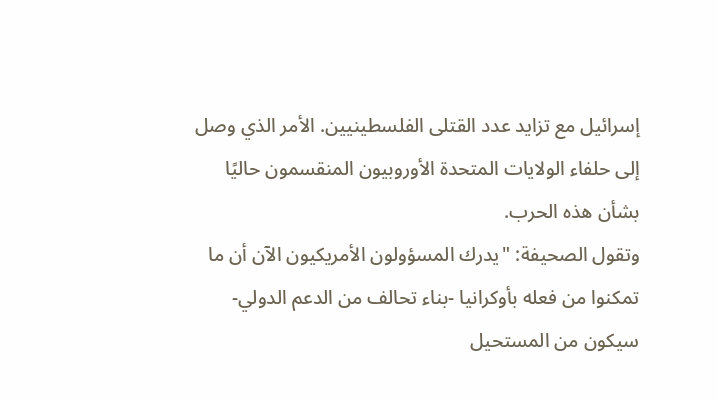إسرائيل مع تزايد عدد القتلى الفلسطينيين. الأمر الذي وصل إلى حلفاء الولايات المتحدة الأوروبيون المنقسمون حاليًا بشأن هذه الحرب.
وتقول الصحيفة: "يدرك المسؤولون الأمريكيون الآن أن ما تمكنوا من فعله بأوكرانيا -بناء تحالف من الدعم الدولي- سيكون من المستحيل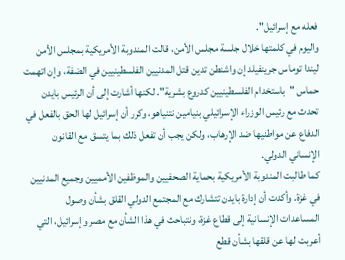فعله مع إسرائيل".
واليوم في كلمتها خلال جلسة مجلس الأمن، قالت المندوبة الأمريكية بمجلس الأمن ليندا توماس جرينفيلد إن واشنطن تدين قتل المدنيين الفلسطينيين في الضفة، وإن اتهمت حماس "باستخدام الفلسطينيين كدروع بشرية". لكنها أشارت إلى أن الرئيس بايدن تحدث مع رئيس الوزراء الإسرائيلي بنيامين نتنياهو، وكرر أن إسرائيل لها الحق بالفعل في الدفاع عن مواطنيها ضد الإرهاب، ولكن يجب أن تفعل ذلك بما يتسق مع القانون الإنساني الدولي.
كما طالبت المندوبة الأمريكية بحماية الصحفيين والموظفين الأمميين وجميع المدنيين في غزة. وأكدت أن إدارة بايدن تتشارك مع المجتمع الدولي القلق بشأن وصول المساعدات الإنسانية إلى قطاع غزة، ونتباحث في هذا الشأن مع مصر وإسرائيل، التي أعربت لها عن قلقها بشأن قطع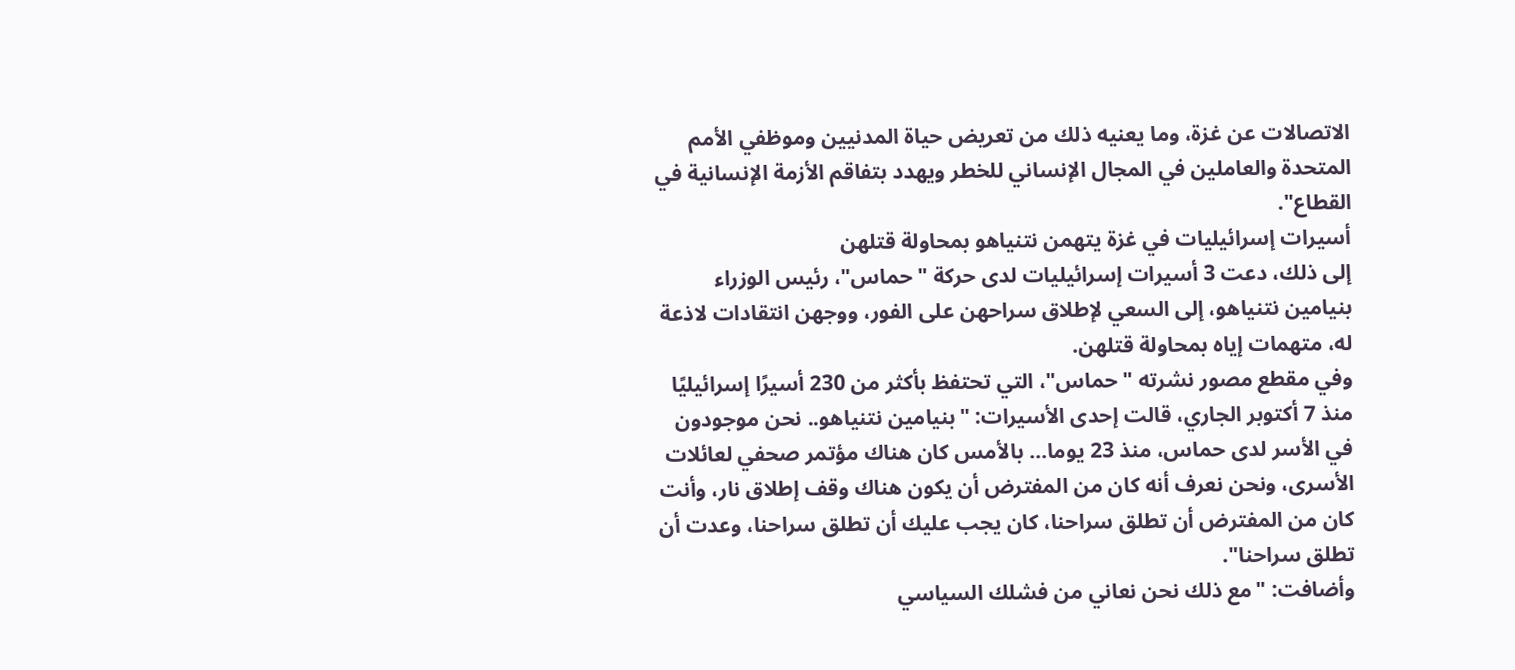الاتصالات عن غزة، وما يعنيه ذلك من تعريض حياة المدنيين وموظفي الأمم المتحدة والعاملين في المجال الإنساني للخطر ويهدد بتفاقم الأزمة الإنسانية في القطاع".
أسيرات إسرائيليات في غزة يتهمن نتنياهو بمحاولة قتلهن
إلى ذلك، دعت 3 أسيرات إسرائيليات لدى حركة "حماس"، رئيس الوزراء بنيامين نتنياهو، إلى السعي لإطلاق سراحهن على الفور، ووجهن انتقادات لاذعة له، متهمات إياه بمحاولة قتلهن.
وفي مقطع مصور نشرته "حماس"، التي تحتفظ بأكثر من 230 أسيرًا إسرائيليًا منذ 7 أكتوبر الجاري، قالت إحدى الأسيرات: "بنيامين نتنياهو.. نحن موجودون في الأسر لدى حماس، منذ 23 يوما… بالأمس كان هناك مؤتمر صحفي لعائلات الأسرى، ونحن نعرف أنه كان من المفترض أن يكون هناك وقف إطلاق نار، وأنت كان من المفترض أن تطلق سراحنا، كان يجب عليك أن تطلق سراحنا، وعدت أن تطلق سراحنا".
وأضافت: "مع ذلك نحن نعاني من فشلك السياسي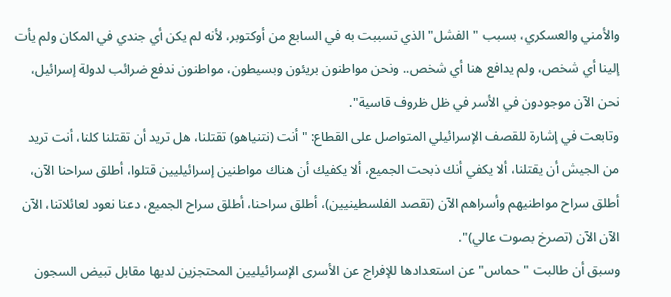والأمني والعسكري، بسبب "الفشل" الذي تسببت به في السابع من أوكتوبر، لأنه لم يكن أي جندي في المكان ولم يأت إلينا أي شخص، ولم يدافع هنا أي شخص.. ونحن مواطنون بريئون وبسيطون، مواطنون ندفع ضرائب لدولة إسرائيل، نحن الآن موجودون في الأسر في ظل ظروف قاسية".
وتابعت في إشارة للقصف الإسرائيلي المتواصل على القطاع: "أنت (نتنياهو) تقتلنا، هل تريد أن تقتلنا كلنا، أنت تريد من الجيش أن يقتلنا، ألا يكفي أنك ذبحت الجميع، ألا يكفيك أن هناك مواطنين إسرائيليين قتلوا، أطلق سراحنا الآن، أطلق سراح مواطنيهم وأسراهم الآن (تقصد الفلسطينيين)، أطلق سراحنا، أطلق سراح الجميع، دعنا نعود لعائلاتنا، الآن الآن الآن (تصرخ بصوت عالي)".
وسبق أن طالبت "حماس" عن استعدادها للإفراج عن الأسرى الإسرائيليين المحتجزين لديها مقابل تبيض السجون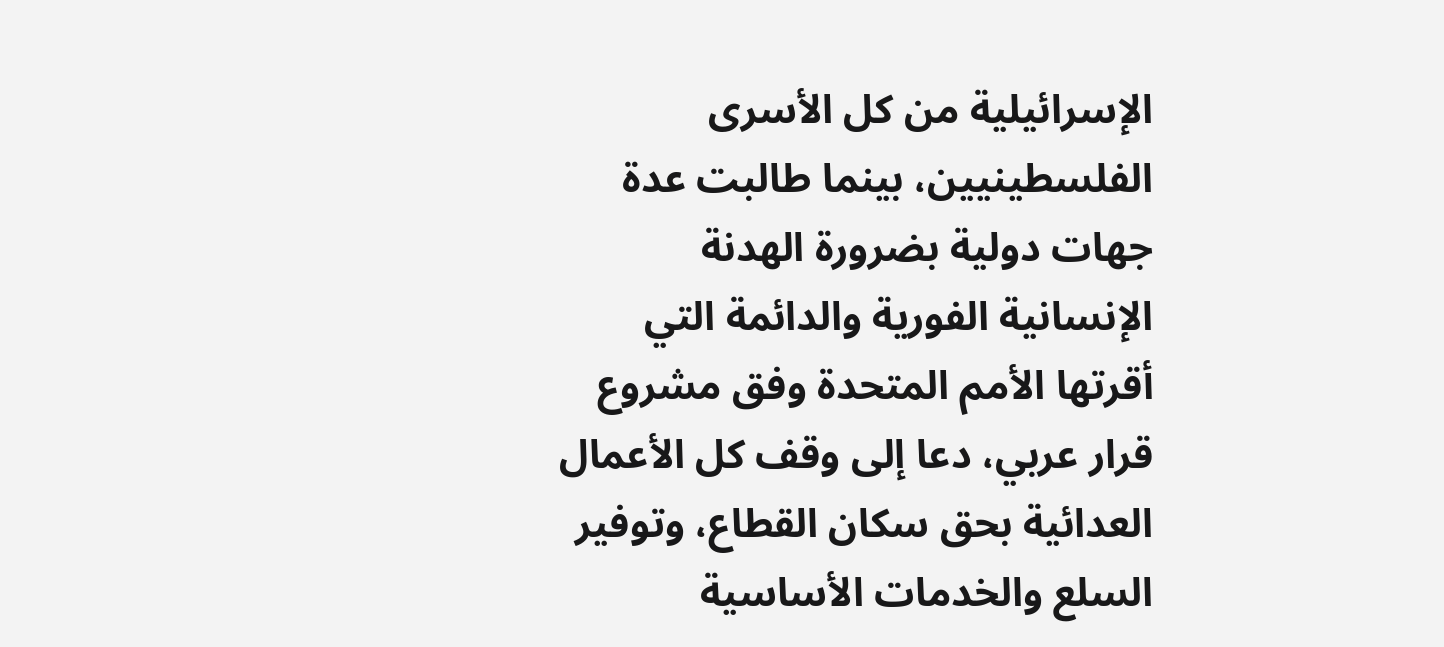الإسرائيلية من كل الأسرى الفلسطينيين، بينما طالبت عدة جهات دولية بضرورة الهدنة الإنسانية الفورية والدائمة التي أقرتها الأمم المتحدة وفق مشروع قرار عربي، دعا إلى وقف كل الأعمال العدائية بحق سكان القطاع، وتوفير السلع والخدمات الأساسية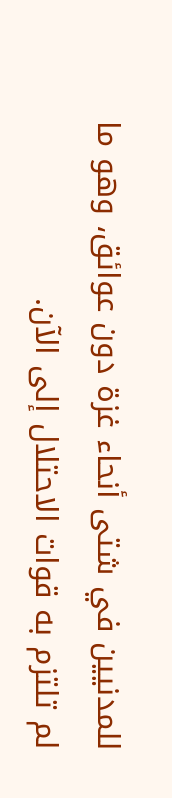للمدنيين في شتى أنحاء غزة دون عوائق، وهو ما لم تلتزم به قوات الاحتلال إلى الآن.